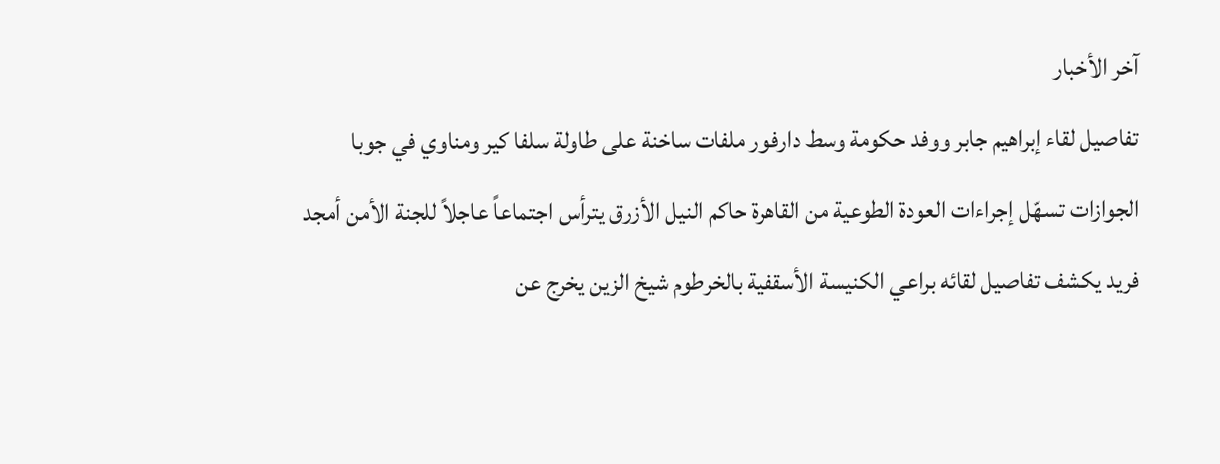آخر الأخبار
تفاصيل لقاء إبراهيم جابر ووفد حكومة وسط دارفور ملفات ساخنة على طاولة سلفا كير ومناوي في جوبا الجوازات تسهّل إجراءات العودة الطوعية من القاهرة حاكم النيل الأزرق يترأس اجتماعاً عاجلاً للجنة الأمن أمجد فريد يكشف تفاصيل لقائه براعي الكنيسة الأسقفية بالخرطوم شيخ الزين يخرج عن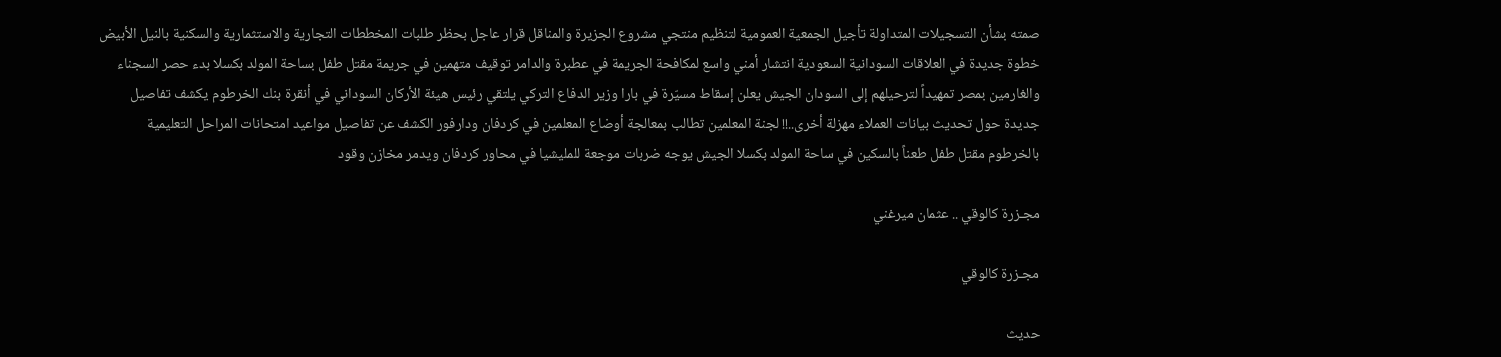صمته بشأن التسجيلات المتداولة تأجيل الجمعية العمومية لتنظيم منتجي مشروع الجزيرة والمناقل قرار عاجل بحظر طلبات المخططات التجارية والاستثمارية والسكنية بالنيل الأبيض خطوة جديدة في العلاقات السودانية السعودية انتشار أمني واسع لمكافحة الجريمة في عطبرة والدامر توقيف متهمين في جريمة مقتل طفل بساحة المولد بكسلا بدء حصر السجناء والغارمين بمصر تمهيداً لترحيلهم إلى السودان الجيش يعلن إسقاط مسيّرة في بارا وزير الدفاع التركي يلتقي رئيس هيئة الأركان السوداني في أنقرة بنك الخرطوم يكشف تفاصيل جديدة حول تحديث بيانات العملاء مهزلة أخرى..!! لجنة المعلمين تطالب بمعالجة أوضاع المعلمين في كردفان ودارفور الكشف عن تفاصيل مواعيد امتحانات المراحل التعليمية بالخرطوم مقتل طفل طعناً بالسكين في ساحة المولد بكسلا الجيش يوجه ضربات موجعة للمليشيا في محاور كردفان ويدمر مخازن وقود

مجـزرة كالوقي .. عثمان ميرغني

مجـزرة كالوقي

حديث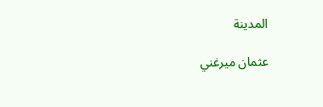المدينة

عثمان ميرغني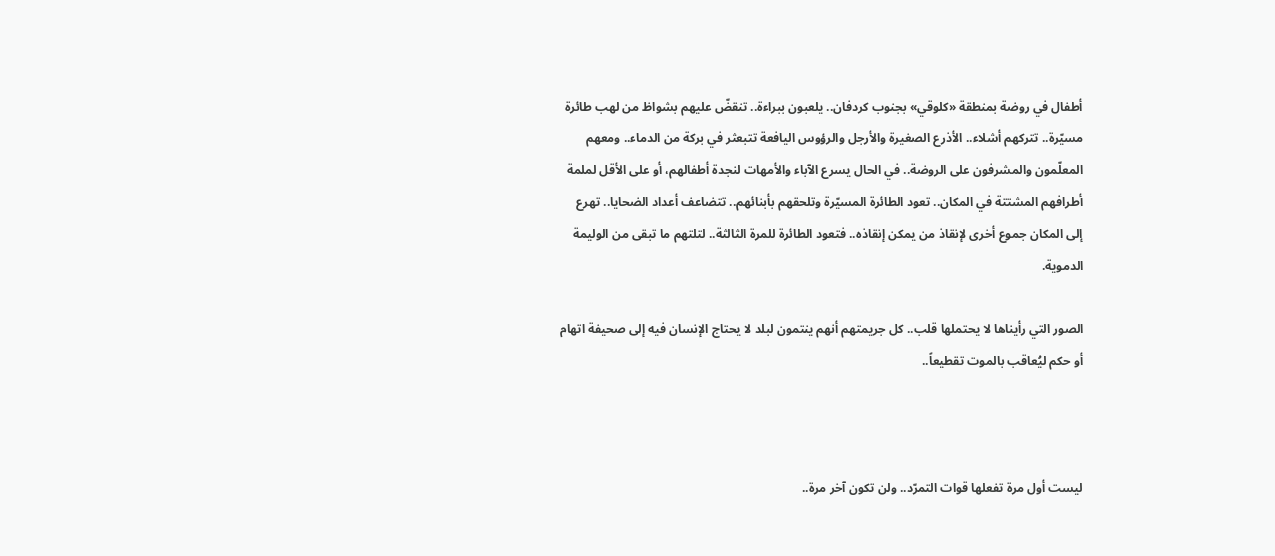أطفال في روضة بمنطقة «كلوقي» بجنوب كردفان.. يلعبون ببراءة.. تنقضّ عليهم بشواظ من لهب طائرة مسيّرة.. تتركهم أشلاء.. الأذرع الصغيرة والأرجل والرؤوس اليافعة تتبعثر في بركة من الدماء.. ومعهم المعلّمون والمشرفون على الروضة.. في الحال يسرع الآباء والأمهات لنجدة أطفالهم، أو على الأقل لملمة أطرافهم المشتتة في المكان.. تعود الطائرة المسيّرة وتلحقهم بأبنائهم.. تتضاعف أعداد الضحايا.. تهرع إلى المكان جموع أخرى لإنقاذ من يمكن إنقاذه.. فتعود الطائرة للمرة الثالثة.. لتلتهم ما تبقى من الوليمة الدموية.

الصور التي رأيناها لا يحتملها قلب.. كل جريمتهم أنهم ينتمون لبلد لا يحتاج الإنسان فيه إلى صحيفة اتهام أو حكم ليُعاقب بالموت تقطيعاً..



ليست أول مرة تفعلها قوات التمرّد.. ولن تكون آخر مرة..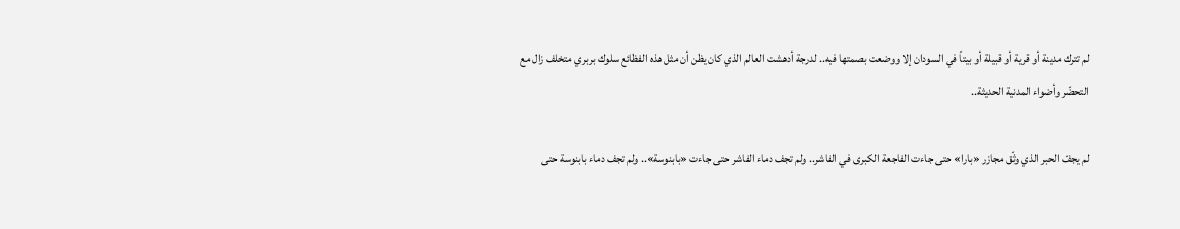لم تترك مدينة أو قرية أو قبيلة أو بيتاً في السودان إلا ووضعت بصمتها فيه.. لدرجة أدهشت العالم الذي كان يظن أن مثل هذه الفظائع سلوك بربري متخلف زال مع التحضّر وأضواء المدنية الحديثة..

لم يجفّ الحبر الذي وثّق مجازر «بارا» حتى جاءت الفاجعة الكبرى في الفاشر.. ولم تجف دماء الفاشر حتى جاءت «بابنوسة».. ولم تجف دماء بابنوسة حتى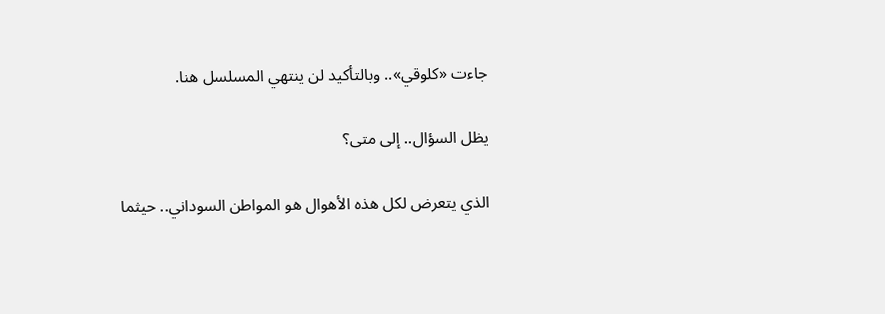جاءت «كلوقي».. وبالتأكيد لن ينتهي المسلسل هنا.

يظل السؤال.. إلى متى؟

الذي يتعرض لكل هذه الأهوال هو المواطن السوداني.. حيثما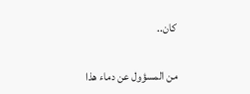كان..

من المسؤول عن دماء هذا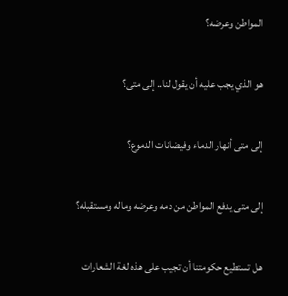المواطن وعرضه؟

هو الذي يجب عليه أن يقول لنا.. إلى متى؟

إلى متى أنهار الدماء وفيضانات الدموع؟

إلى متى يدفع المواطن من دمه وعرضه وماله ومستقبله؟

هل تستطيع حكومتنا أن تجيب على هذه لغة الشعارات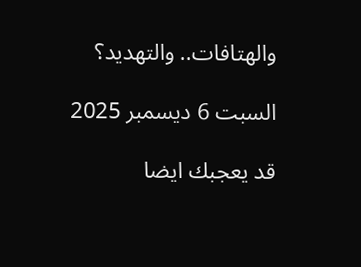والهتافات.. والتهديد؟

السبت 6 ديسمبر 2025

قد يعجبك ايضا